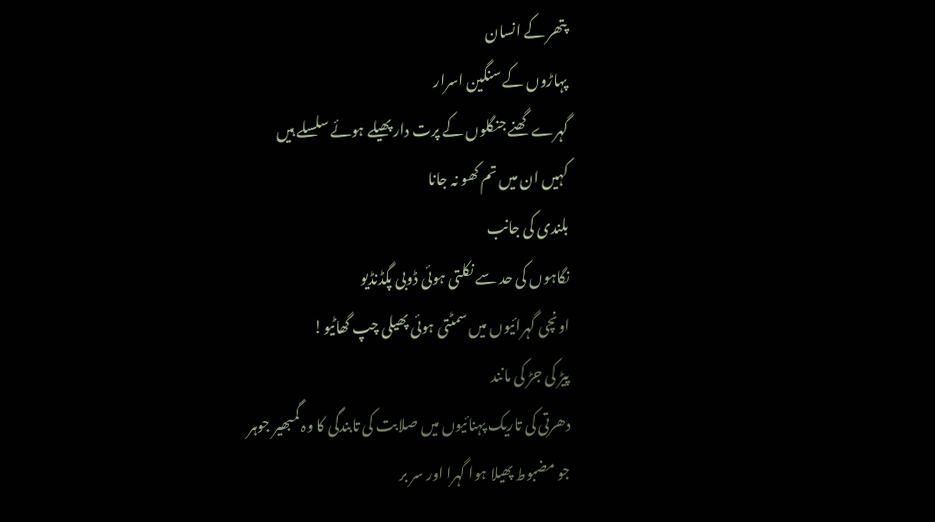پتھر کے انسان
پہاڑوں کے سنگین اسرار
گہرے گھنے جنگلوں کے پرت دار پھیلے ہوئے سلسلے ہیں
کہیں ان میں تم کھو نہ جانا
بلندی کی جانب
نگاہوں کی حد سے نکلتی ہوئی ڈوبی پگڈنڈیو
اونچی گہرائیوں میں سمٹتی ہوئی پھیلی چپ گھاٹیو!
پیڑ کی جڑ کی مانند
دھرتی کی تاریک پہنائیوں میں صلابت کی تابندگی کا وہ گمبھیر جوہر
جو مضبوط پھیلا ہوا گہرا اور سر بر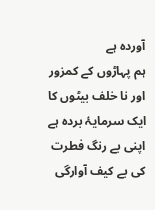آوردہ ہے
ہم پہاڑوں کے کمزور اور نا خلف بیٹوں کا ایک سرمایۂ بردہ ہے
اپنی بے رنگ فطرت کی بے کیف آوارگی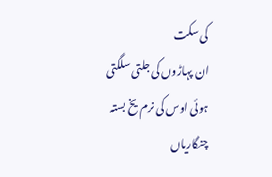کی سکت
ان پہاڑوں کی جلتی سلگتی ہوئی اوس کی نرم یخ بستہ چنگاریاں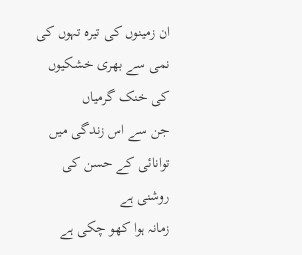ان زمینوں کی تیرہ تہوں کی نمی سے بھری خشکیوں کی خنک گرمیاں
جن سے اس زندگی میں توانائی کے حسن کی روشنی ہے
زمانہ ہوا کھو چکی ہے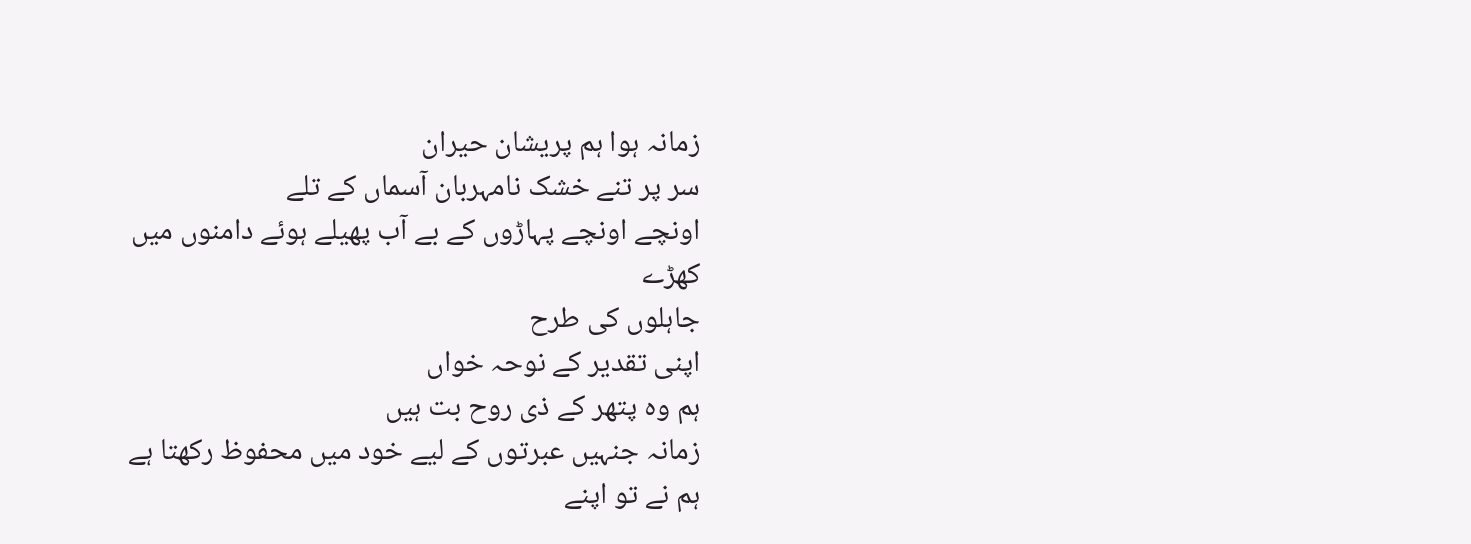زمانہ ہوا ہم پریشان حیران
سر پر تنے خشک نامہربان آسماں کے تلے
اونچے اونچے پہاڑوں کے بے آب پھیلے ہوئے دامنوں میں کھڑے
جاہلوں کی طرح
اپنی تقدیر کے نوحہ خواں
ہم وہ پتھر کے ذی روح بت ہیں
زمانہ جنہیں عبرتوں کے لیے خود میں محفوظ رکھتا ہے
ہم نے تو اپنے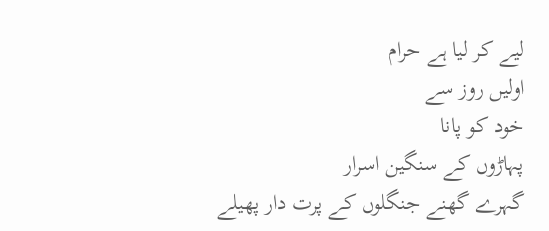لیے کر لیا ہے حرام
اولیں روز سے
خود کو پانا
پہاڑوں کے سنگین اسرار
گہرے گھنے جنگلوں کے پرت دار پھیلے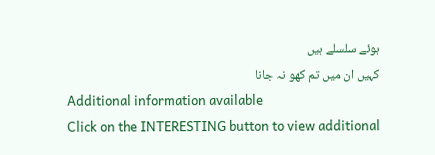ہوئے سلسلے ہیں
کہیں ان میں تم کھو نہ جانا
Additional information available
Click on the INTERESTING button to view additional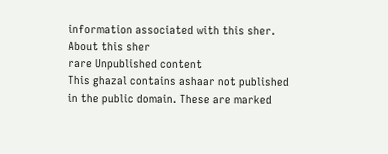information associated with this sher.
About this sher
rare Unpublished content
This ghazal contains ashaar not published in the public domain. These are marked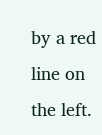by a red line on the left.